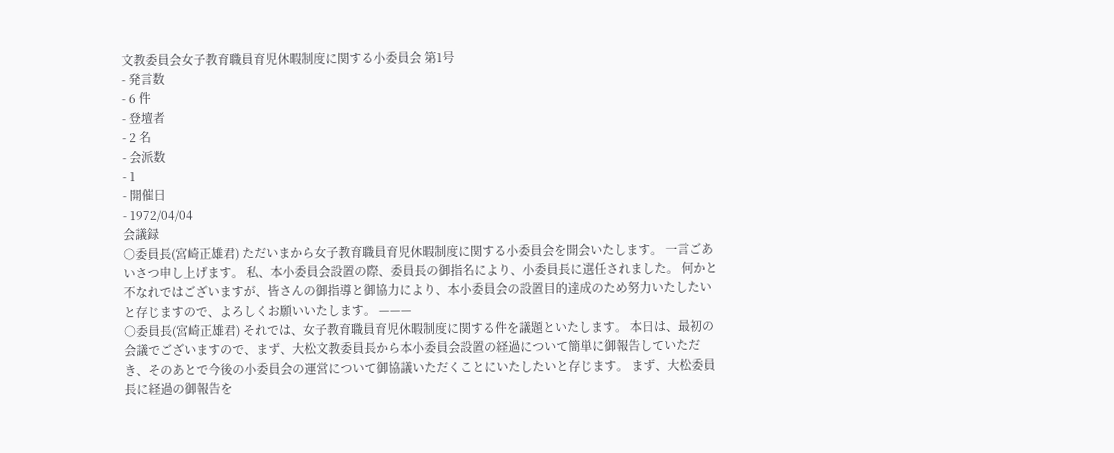文教委員会女子教育職員育児休暇制度に関する小委員会 第1号
- 発言数
- 6 件
- 登壇者
- 2 名
- 会派数
- 1
- 開催日
- 1972/04/04
会議録
○委員長(宮崎正雄君) ただいまから女子教育職員育児休暇制度に関する小委員会を開会いたします。 一言ごあいさつ申し上げます。 私、本小委員会設置の際、委員長の御指名により、小委員長に選任されました。 何かと不なれではございますが、皆さんの御指導と御協力により、本小委員会の設置目的達成のため努力いたしたいと存じますので、よろしくお願いいたします。 ———
○委員長(宮崎正雄君) それでは、女子教育職員育児休暇制度に関する件を議題といたします。 本日は、最初の会議でございますので、まず、大松文教委員長から本小委員会設置の経過について簡単に御報告していただき、そのあとで今後の小委員会の運営について御協議いただくことにいたしたいと存じます。 まず、大松委員長に経過の御報告を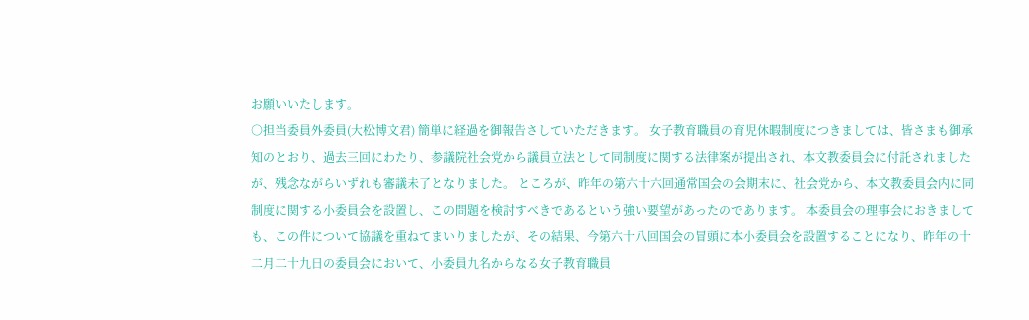お願いいたします。
○担当委員外委員(大松博文君) 簡単に経過を御報告さしていただきます。 女子教育職員の育児休暇制度につきましては、皆さまも御承知のとおり、過去三回にわたり、参議院社会党から議員立法として同制度に関する法律案が提出され、本文教委員会に付託されましたが、残念ながらいずれも審議未了となりました。 ところが、昨年の第六十六回通常国会の会期末に、社会党から、本文教委員会内に同制度に関する小委員会を設置し、この問題を検討すべきであるという強い要望があったのであります。 本委員会の理事会におきましても、この件について協議を重ねてまいりましたが、その結果、今第六十八回国会の冒頭に本小委員会を設置することになり、昨年の十二月二十九日の委員会において、小委員九名からなる女子教育職員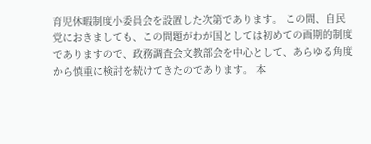育児休暇制度小委員会を設置した次第であります。 この間、自民党におきましても、この問題がわが国としては初めての画期的制度でありますので、政務調査会文教部会を中心として、あらゆる角度から慎重に検討を続けてきたのであります。 本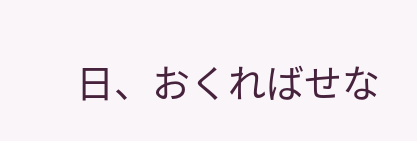日、おくればせな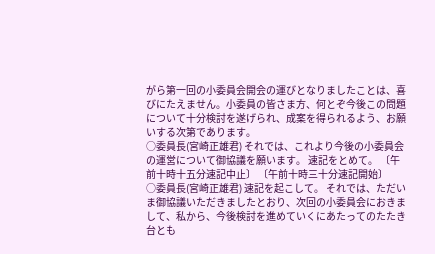がら第一回の小委員会開会の運びとなりましたことは、喜びにたえません。小委員の皆さま方、何とぞ今後この問題について十分検討を遂げられ、成案を得られるよう、お願いする次第であります。
○委員長(宮崎正雄君) それでは、これより今後の小委員会の運営について御協議を願います。 速記をとめて。 〔午前十時十五分速記中止〕 〔午前十時三十分速記開始〕
○委員長(宮崎正雄君) 速記を起こして。 それでは、ただいま御協議いただきましたとおり、次回の小委員会におきまして、私から、今後検討を進めていくにあたってのたたき台とも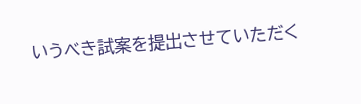いうべき試案を提出させていただく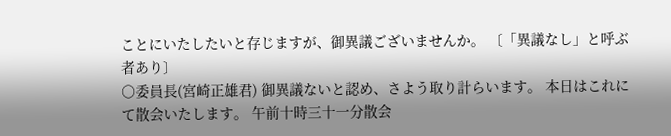ことにいたしたいと存じますが、御異議ございませんか。 〔「異議なし」と呼ぶ者あり〕
○委員長(宮崎正雄君) 御異議ないと認め、さよう取り計らいます。 本日はこれにて散会いたします。 午前十時三十一分散会